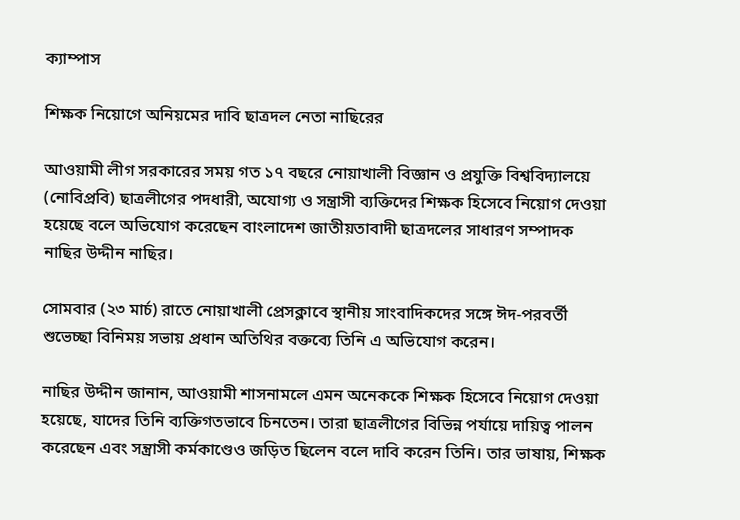ক্যাম্পাস

শিক্ষক নিয়োগে অনিয়মের দাবি ছাত্রদল নেতা নাছিরের

আওয়ামী লীগ সরকারের সময় গত ১৭ বছরে নোয়াখালী বিজ্ঞান ও প্রযুক্তি বিশ্ববিদ্যালয়ে (নোবিপ্রবি) ছাত্রলীগের পদধারী, অযোগ্য ও সন্ত্রাসী ব্যক্তিদের শিক্ষক হিসেবে নিয়োগ দেওয়া হয়েছে বলে অভিযোগ করেছেন বাংলাদেশ জাতীয়তাবাদী ছাত্রদলের সাধারণ সম্পাদক নাছির উদ্দীন নাছির।

সোমবার (২৩ মার্চ) রাতে নোয়াখালী প্রেসক্লাবে স্থানীয় সাংবাদিকদের সঙ্গে ঈদ-পরবর্তী শুভেচ্ছা বিনিময় সভায় প্রধান অতিথির বক্তব্যে তিনি এ অভিযোগ করেন।

নাছির উদ্দীন জানান, আওয়ামী শাসনামলে এমন অনেককে শিক্ষক হিসেবে নিয়োগ দেওয়া হয়েছে, যাদের তিনি ব্যক্তিগতভাবে চিনতেন। তারা ছাত্রলীগের বিভিন্ন পর্যায়ে দায়িত্ব পালন করেছেন এবং সন্ত্রাসী কর্মকাণ্ডেও জড়িত ছিলেন বলে দাবি করেন তিনি। তার ভাষায়, শিক্ষক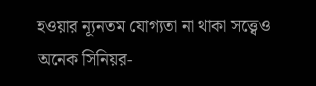হওয়ার ন্যূনতম যোগ্যতা না থাকা সত্ত্বেও অনেক সিনিয়র-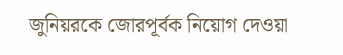জুনিয়রকে জোরপূর্বক নিয়োগ দেওয়া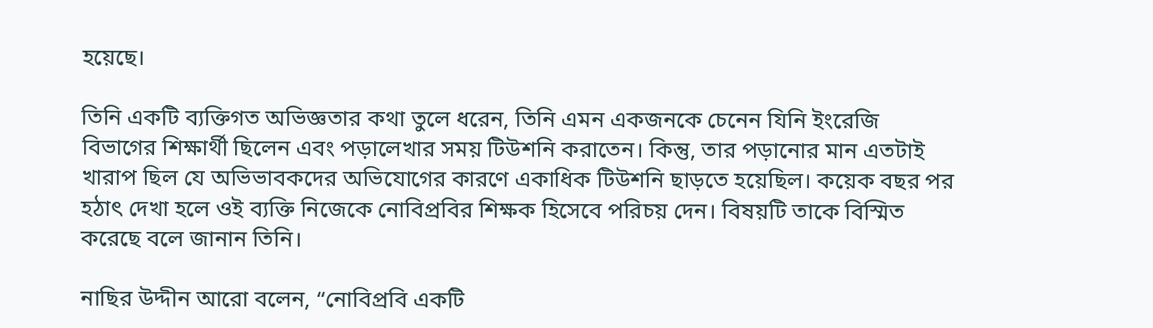হয়েছে।

তিনি একটি ব্যক্তিগত অভিজ্ঞতার কথা তুলে ধরেন, তিনি এমন একজনকে চেনেন যিনি ইংরেজি বিভাগের শিক্ষার্থী ছিলেন এবং পড়ালেখার সময় টিউশনি করাতেন। কিন্তু, তার পড়ানোর মান এতটাই খারাপ ছিল যে অভিভাবকদের অভিযোগের কারণে একাধিক টিউশনি ছাড়তে হয়েছিল। কয়েক বছর পর হঠাৎ দেখা হলে ওই ব্যক্তি নিজেকে নোবিপ্রবির শিক্ষক হিসেবে পরিচয় দেন। বিষয়টি তাকে বিস্মিত করেছে বলে জানান তিনি।

নাছির উদ্দীন আরো বলেন, “নোবিপ্রবি একটি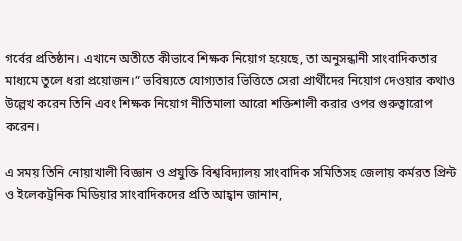গর্বের প্রতিষ্ঠান। এখানে অতীতে কীভাবে শিক্ষক নিয়োগ হয়েছে, তা অনুসন্ধানী সাংবাদিকতার মাধ্যমে তুলে ধরা প্রয়োজন।” ভবিষ্যতে যোগ্যতার ভিত্তিতে সেরা প্রার্থীদের নিয়োগ দেওয়ার কথাও উল্লেখ করেন তিনি এবং শিক্ষক নিয়োগ নীতিমালা আরো শক্তিশালী করার ওপর গুরুত্বারোপ করেন।

এ সময় তিনি নোয়াখালী বিজ্ঞান ও প্রযুক্তি বিশ্ববিদ্যালয় সাংবাদিক সমিতিসহ জেলায় কর্মরত প্রিন্ট ও ইলেকট্রনিক মিডিয়ার সাংবাদিকদের প্রতি আহ্বান জানান,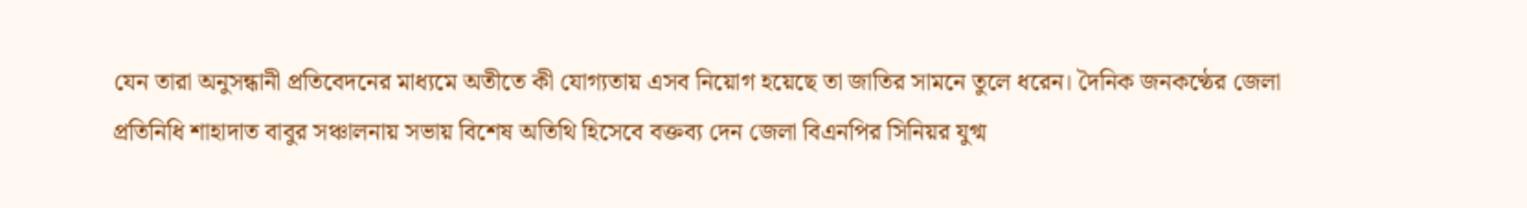যেন তারা অনুসন্ধানী প্রতিবেদনের মাধ্যমে অতীতে কী যোগ্যতায় এসব নিয়োগ হয়েছে তা জাতির সামনে তুলে ধরেন। দৈনিক জনকণ্ঠের জেলা প্রতিনিধি শাহাদাত বাবুর সঞ্চালনায় সভায় বিশেষ অতিথি হিসেবে বক্তব্য দেন জেলা বিএনপির সিনিয়র যুগ্ম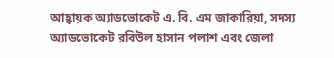আহ্বায়ক অ্যাডভোকেট এ. বি. এম জাকারিয়া, সদস্য অ্যাডভোকেট রবিউল হাসান পলাশ এবং জেলা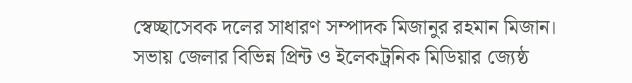স্বেচ্ছাসেবক দলের সাধারণ সম্পাদক মিজানুর রহমান মিজান। সভায় জেলার বিভিন্ন প্রিন্ট ও ইলেকট্রনিক মিডিয়ার জ্যেষ্ঠ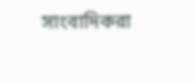সাংবাদিকরা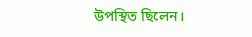উপস্থিত ছিলেন।